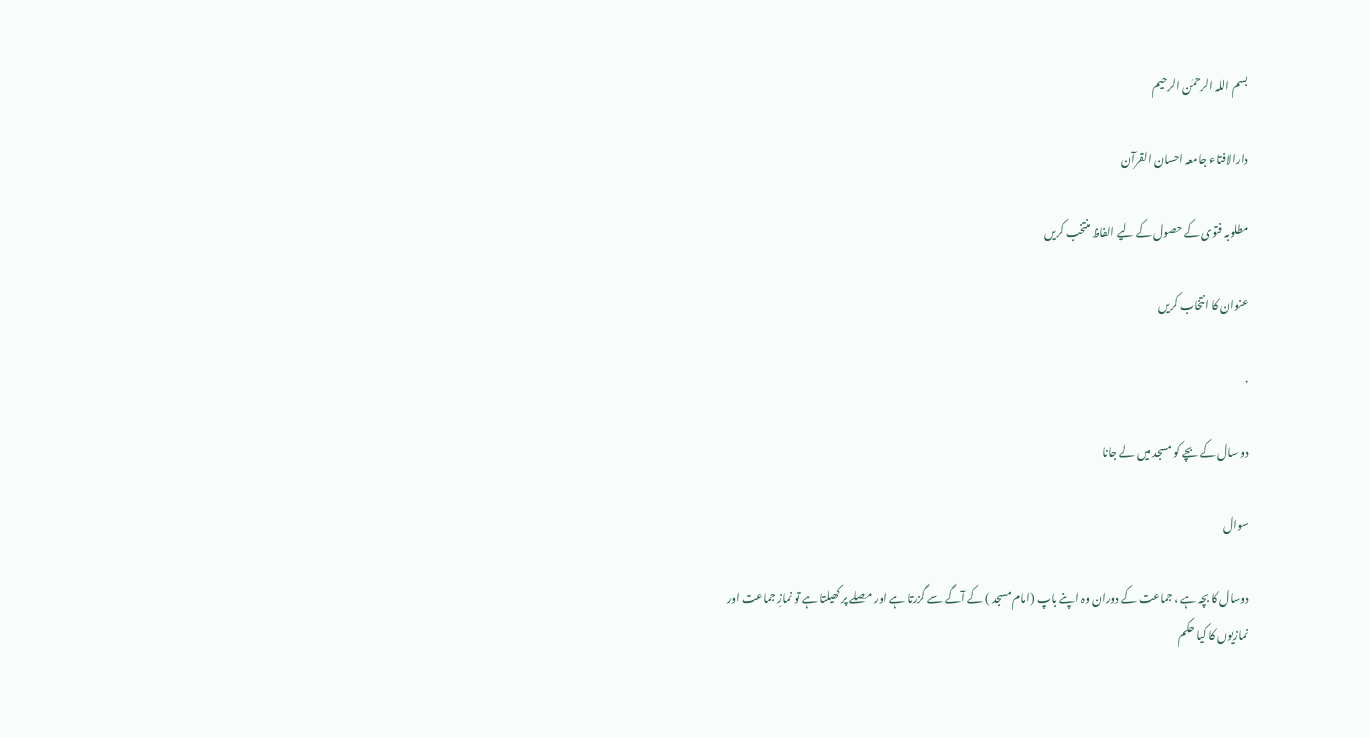بسم اللہ الرحمٰن الرحیم

دارالافتاء جامعہ احسان القرآن

مطلوبہ فتوی کے حصول کے لیے الفاظ منتخب کریں

عنوان کا انتخاب کریں

.

دو سال کے بچے کو مسجد میں لے جانا

سوال

دوسال کا بچہ ہے ، جماعت کے دوران وہ اپنے باپ (امام مسجد ) کے آگے سے گزرتا ہے اور مصلے پر کھیلتا ہے تو نمازِ جماعت اور نمازیوں کا کیا حکم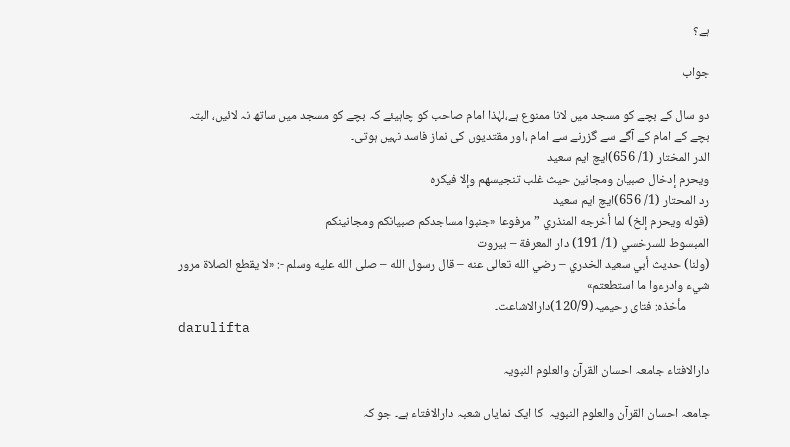ہے؟

جواب

دو سال کے بچے کو مسجد میں لانا ممنوع ہے،لہٰذا امام صاحب کو چاہیئے کہ بچے کو مسجد میں ساتھ نہ لائیں، البتہ بچے کے امام کے آگے سے گزرنے سے امام ،اور مقتدیوں کی نماز فاسد نہیں ہوتی۔
الدر المختار (1/ 656)ايچ ايم سعيد
ويحرم إدخال صبيان ومجانين حيث غلب تنجيسهم وإلا فيكره
رد المحتار (1/ 656)ايچ ايم سعيد
(قوله ويحرم إلخ) لما أخرجه المنذري ” مرفوعا «جنبوا مساجدكم صبيانكم ومجانينكم
المبسوط للسرخسي (1/ 191) دار المعرفة – بيروت
(ولنا) حديث أبي سعيد الخدري – رضي الله تعالى عنه – قال رسول الله – صلى الله عليه وسلم -: «لا يقطع الصلاة مرور شيء وادرءوا ما استطعتم»
        مأخذہ: فتای رحیمیہ(120/9)دارالاشاعت۔
darulifta

دارالافتاء جامعہ احسان القرآن والعلوم النبویہ

جامعہ احسان القرآن والعلوم النبویہ  کا ایک نمایاں شعبہ دارالافتاء ہے۔ جو کہ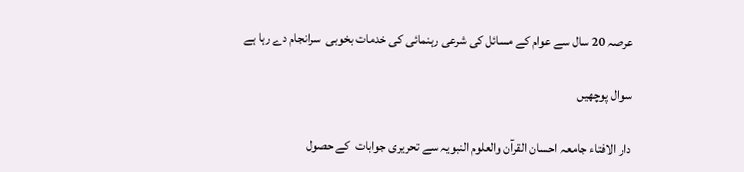عرصہ 20 سال سے عوام کے مسائل کی شرعی رہنمائی کی خدمات بخوبی  سرانجام دے رہا ہے

سوال پوچھیں

دار الافتاء جامعہ احسان القرآن والعلوم النبویہ سے تحریری جوابات  کے حصول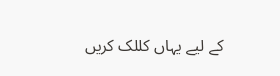کے لیے یہاں کللک کریں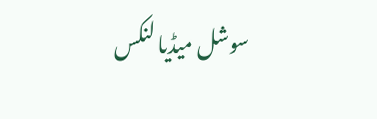سوشل میڈیا لنکس